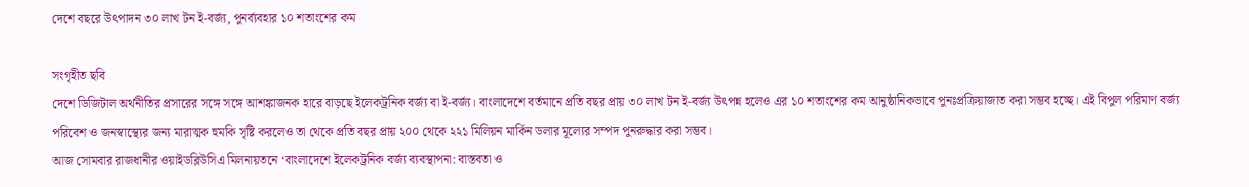দেশে বছরে উৎপাদন ৩০ লাখ টন ই-বর্জ্য, পুনর্ব্যবহার ১০ শতাংশের কম

সংগৃহীত ছবি
দেশে ডিজিটাল অর্থনীতির প্রসারের সঙ্গে সঙ্গে আশঙ্কাজনক হারে বাড়ছে ইলেকট্রনিক বর্জ্য বা ই-বর্জ্য। বাংলাদেশে বর্তমানে প্রতি বছর প্রায় ৩০ লাখ টন ই-বর্জ্য উৎপন্ন হলেও এর ১০ শতাংশের কম আনুষ্ঠানিকভাবে পুনঃপ্রক্রিয়াজাত করা সম্ভব হচ্ছে। এই বিপুল পরিমাণ বর্জ্য পরিবেশ ও জনস্বাস্থ্যের জন্য মারাত্মক হুমকি সৃষ্টি করলেও তা থেকে প্রতি বছর প্রায় ২০০ থেকে ২২১ মিলিয়ন মার্কিন ডলার মূল্যের সম্পদ পুনরুদ্ধার করা সম্ভব।
আজ সোমবার রাজধানীর ওয়াইডব্লিউসিএ মিলনায়তনে ‘বাংলাদেশে ইলেকট্রনিক বর্জ্য ব্যবস্থাপনা: বাস্তবতা ও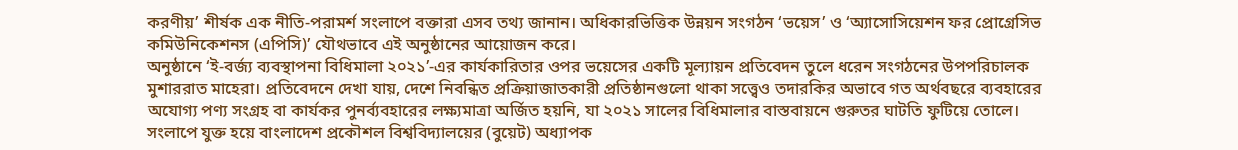করণীয়’ শীর্ষক এক নীতি-পরামর্শ সংলাপে বক্তারা এসব তথ্য জানান। অধিকারভিত্তিক উন্নয়ন সংগঠন ‘ভয়েস’ ও ‘অ্যাসোসিয়েশন ফর প্রোগ্রেসিভ কমিউনিকেশনস (এপিসি)’ যৌথভাবে এই অনুষ্ঠানের আয়োজন করে।
অনুষ্ঠানে ‘ই-বর্জ্য ব্যবস্থাপনা বিধিমালা ২০২১’-এর কার্যকারিতার ওপর ভয়েসের একটি মূল্যায়ন প্রতিবেদন তুলে ধরেন সংগঠনের উপপরিচালক মুশাররাত মাহেরা। প্রতিবেদনে দেখা যায়, দেশে নিবন্ধিত প্রক্রিয়াজাতকারী প্রতিষ্ঠানগুলো থাকা সত্ত্বেও তদারকির অভাবে গত অর্থবছরে ব্যবহারের অযোগ্য পণ্য সংগ্রহ বা কার্যকর পুনর্ব্যবহারের লক্ষ্যমাত্রা অর্জিত হয়নি, যা ২০২১ সালের বিধিমালার বাস্তবায়নে গুরুতর ঘাটতি ফুটিয়ে তোলে।
সংলাপে যুক্ত হয়ে বাংলাদেশ প্রকৌশল বিশ্ববিদ্যালয়ের (বুয়েট) অধ্যাপক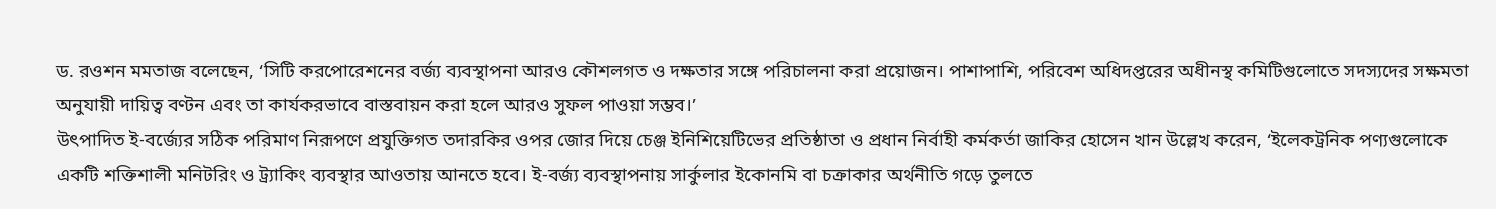ড. রওশন মমতাজ বলেছেন, ‘সিটি করপোরেশনের বর্জ্য ব্যবস্থাপনা আরও কৌশলগত ও দক্ষতার সঙ্গে পরিচালনা করা প্রয়োজন। পাশাপাশি, পরিবেশ অধিদপ্তরের অধীনস্থ কমিটিগুলোতে সদস্যদের সক্ষমতা অনুযায়ী দায়িত্ব বণ্টন এবং তা কার্যকরভাবে বাস্তবায়ন করা হলে আরও সুফল পাওয়া সম্ভব।’
উৎপাদিত ই-বর্জ্যের সঠিক পরিমাণ নিরূপণে প্রযুক্তিগত তদারকির ওপর জোর দিয়ে চেঞ্জ ইনিশিয়েটিভের প্রতিষ্ঠাতা ও প্রধান নির্বাহী কর্মকর্তা জাকির হোসেন খান উল্লেখ করেন, ‘ইলেকট্রনিক পণ্যগুলোকে একটি শক্তিশালী মনিটরিং ও ট্র্যাকিং ব্যবস্থার আওতায় আনতে হবে। ই-বর্জ্য ব্যবস্থাপনায় সার্কুলার ইকোনমি বা চক্রাকার অর্থনীতি গড়ে তুলতে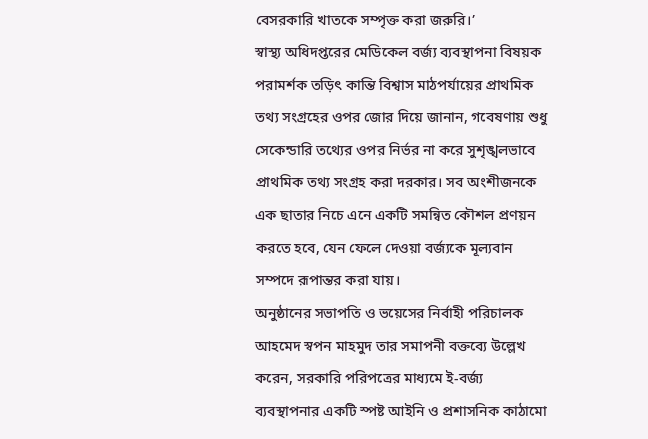বেসরকারি খাতকে সম্পৃক্ত করা জরুরি।’
স্বাস্থ্য অধিদপ্তরের মেডিকেল বর্জ্য ব্যবস্থাপনা বিষয়ক পরামর্শক তড়িৎ কান্তি বিশ্বাস মাঠপর্যায়ের প্রাথমিক তথ্য সংগ্রহের ওপর জোর দিয়ে জানান, গবেষণায় শুধু সেকেন্ডারি তথ্যের ওপর নির্ভর না করে সুশৃঙ্খলভাবে প্রাথমিক তথ্য সংগ্রহ করা দরকার। সব অংশীজনকে এক ছাতার নিচে এনে একটি সমন্বিত কৌশল প্রণয়ন করতে হবে, যেন ফেলে দেওয়া বর্জ্যকে মূল্যবান সম্পদে রূপান্তর করা যায়।
অনুষ্ঠানের সভাপতি ও ভয়েসের নির্বাহী পরিচালক আহমেদ স্বপন মাহমুদ তার সমাপনী বক্তব্যে উল্লেখ করেন, সরকারি পরিপত্রের মাধ্যমে ই-বর্জ্য ব্যবস্থাপনার একটি স্পষ্ট আইনি ও প্রশাসনিক কাঠামো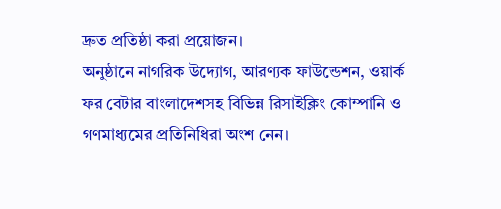দ্রুত প্রতিষ্ঠা করা প্রয়োজন।
অনুষ্ঠানে নাগরিক উদ্যোগ, আরণ্যক ফাউন্ডেশন, ওয়ার্ক ফর বেটার বাংলাদেশসহ বিভিন্ন রিসাইক্লিং কোম্পানি ও গণমাধ্যমের প্রতিনিধিরা অংশ নেন।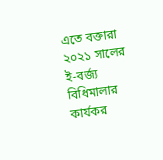এতে বক্তারা ২০২১ সালের ই-বর্জ্য বিধিমালার কার্যকর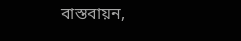বাস্তবায়ন,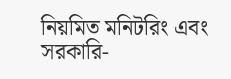নিয়মিত মনিটরিং এবং সরকারি-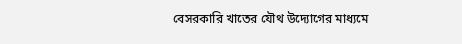বেসরকারি খাতের যৌথ উদ্যোগের মাধ্যমে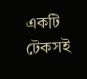একটি টেকসই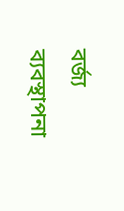বর্জ্য ব্যবস্থাপনা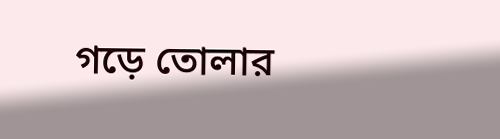গড়ে তোলার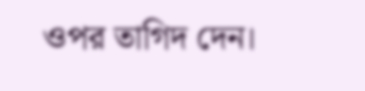ওপর তাগিদ দেন।